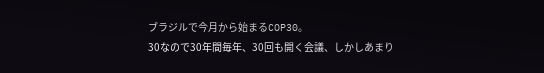ブラジルで今月から始まるCOP30。
30なので30年間毎年、30回も開く会議、しかしあまり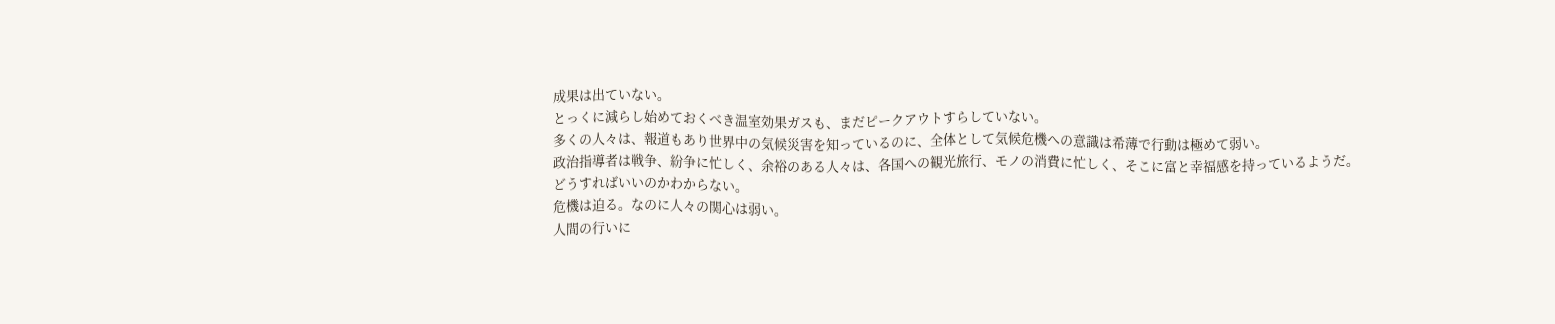成果は出ていない。
とっくに減らし始めておくべき温室効果ガスも、まだピークアウトすらしていない。
多くの人々は、報道もあり世界中の気候災害を知っているのに、全体として気候危機への意識は希薄で行動は極めて弱い。
政治指導者は戦争、紛争に忙しく、余裕のある人々は、各国への観光旅行、モノの消費に忙しく、そこに富と幸福感を持っているようだ。
どうすればいいのかわからない。
危機は迫る。なのに人々の関心は弱い。
人間の行いに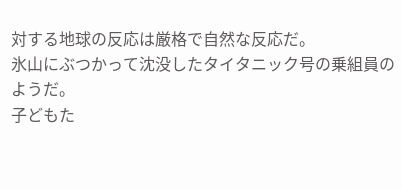対する地球の反応は厳格で自然な反応だ。
氷山にぶつかって沈没したタイタニック号の乗組員のようだ。
子どもた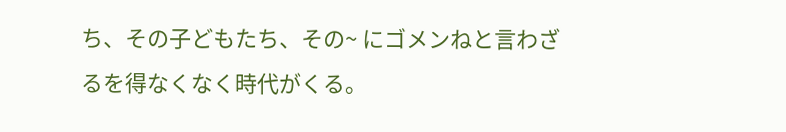ち、その子どもたち、その~ にゴメンねと言わざるを得なくなく時代がくる。